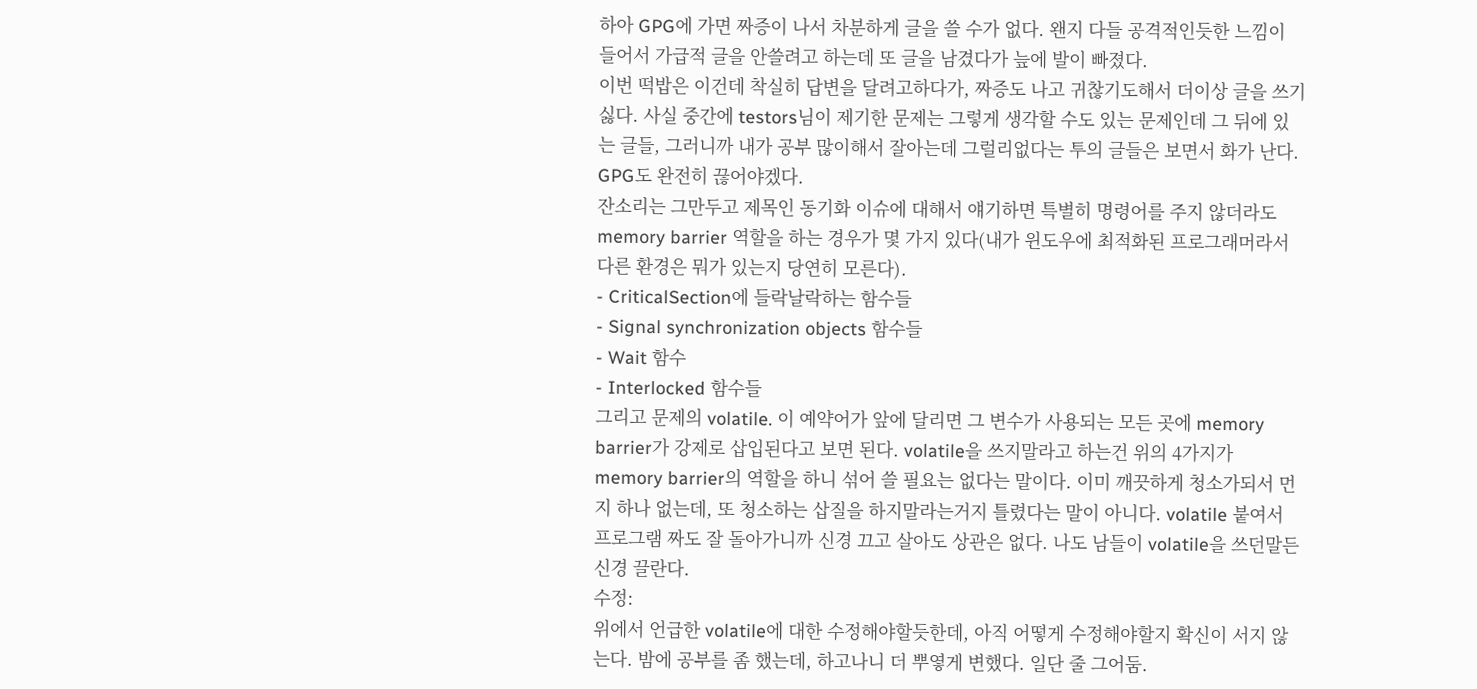하아 GPG에 가면 짜증이 나서 차분하게 글을 쓸 수가 없다. 왠지 다들 공격적인듯한 느낌이 들어서 가급적 글을 안쓸려고 하는데 또 글을 남겼다가 늪에 발이 빠졌다.
이번 떡밥은 이건데 착실히 답변을 달려고하다가, 짜증도 나고 귀찮기도해서 더이상 글을 쓰기 싫다. 사실 중간에 testors님이 제기한 문제는 그렇게 생각할 수도 있는 문제인데 그 뒤에 있는 글들, 그러니까 내가 공부 많이해서 잘아는데 그럴리없다는 투의 글들은 보면서 화가 난다. GPG도 완전히 끊어야겠다.
잔소리는 그만두고 제목인 동기화 이슈에 대해서 얘기하면 특별히 명령어를 주지 않더라도 memory barrier 역할을 하는 경우가 몇 가지 있다(내가 윈도우에 최적화된 프로그래머라서 다른 환경은 뭐가 있는지 당연히 모른다).
- CriticalSection에 들락날락하는 함수들
- Signal synchronization objects 함수들
- Wait 함수
- Interlocked 함수들
그리고 문제의 volatile. 이 예약어가 앞에 달리면 그 변수가 사용되는 모든 곳에 memory barrier가 강제로 삽입된다고 보면 된다. volatile을 쓰지말라고 하는건 위의 4가지가 memory barrier의 역할을 하니 섞어 쓸 필요는 없다는 말이다. 이미 깨끗하게 청소가되서 먼지 하나 없는데, 또 청소하는 삽질을 하지말라는거지 틀렸다는 말이 아니다. volatile 붙여서 프로그램 짜도 잘 돌아가니까 신경 끄고 살아도 상관은 없다. 나도 남들이 volatile을 쓰던말든 신경 끌란다.
수정:
위에서 언급한 volatile에 대한 수정해야할듯한데, 아직 어떻게 수정해야할지 확신이 서지 않는다. 밤에 공부를 좀 했는데, 하고나니 더 뿌옇게 변했다. 일단 줄 그어둠.